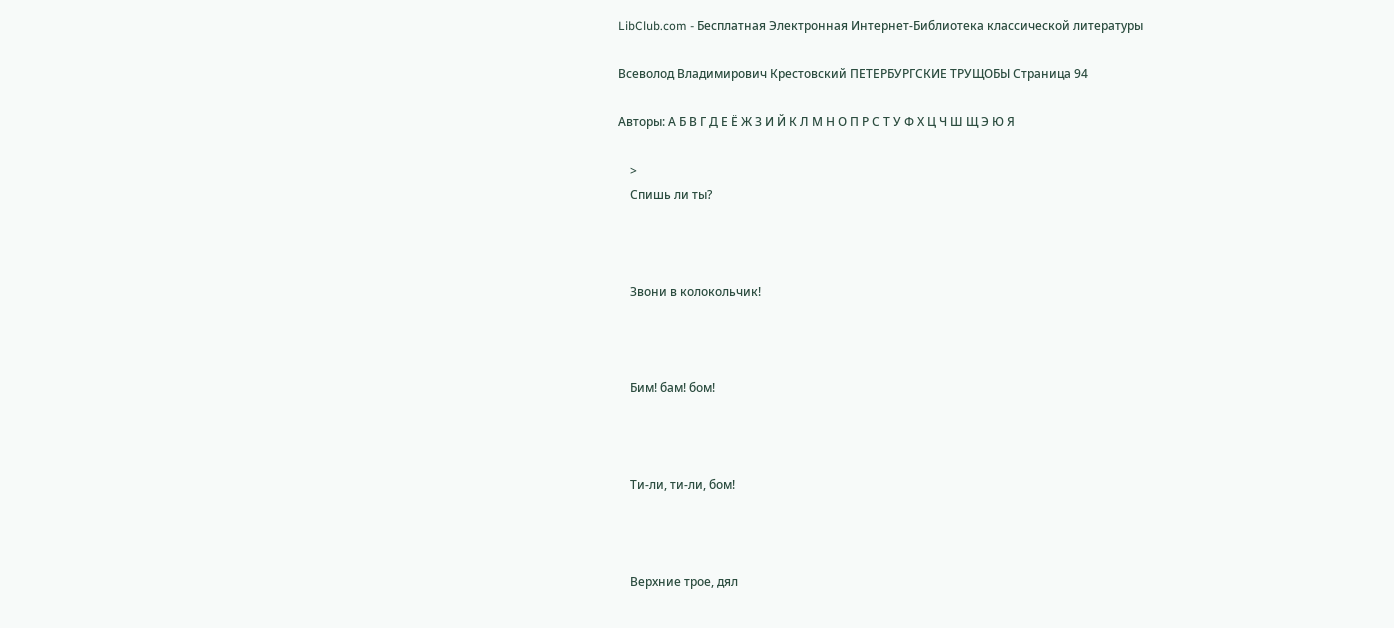LibClub.com - Бесплатная Электронная Интернет-Библиотека классической литературы

Всеволод Владимирович Крестовский ПЕТЕРБУРГСКИЕ ТРУЩОБЫ Страница 94

Авторы: А Б В Г Д Е Ё Ж З И Й К Л М Н О П Р С Т У Ф Х Ц Ч Ш Щ Э Ю Я

    >
    Спишь ли ты?



    Звони в колокольчик!



    Бим! бам! бом!



    Ти-ли, ти-ли, бом!



    Верхние трое, дял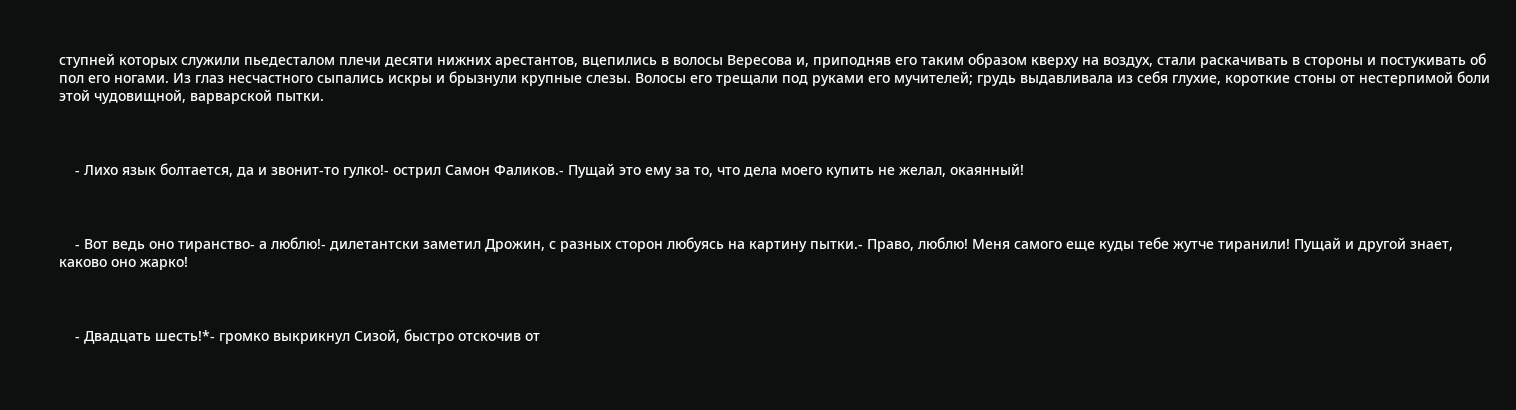ступней которых служили пьедесталом плечи десяти нижних арестантов, вцепились в волосы Вересова и, приподняв его таким образом кверху на воздух, стали раскачивать в стороны и постукивать об пол его ногами. Из глаз несчастного сыпались искры и брызнули крупные слезы. Волосы его трещали под руками его мучителей; грудь выдавливала из себя глухие, короткие стоны от нестерпимой боли этой чудовищной, варварской пытки.



    - Лихо язык болтается, да и звонит-то гулко!- острил Самон Фаликов.- Пущай это ему за то, что дела моего купить не желал, окаянный!



    - Вот ведь оно тиранство- а люблю!- дилетантски заметил Дрожин, с разных сторон любуясь на картину пытки.- Право, люблю! Меня самого еще куды тебе жутче тиранили! Пущай и другой знает, каково оно жарко!



    - Двадцать шесть!*- громко выкрикнул Сизой, быстро отскочив от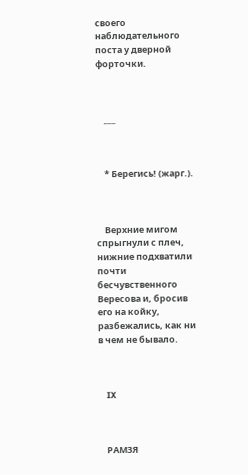своего наблюдательного поста у дверной форточки.



    ___



    * Берегись! (жарг.).



    Верхние мигом спрыгнули с плеч, нижние подхватили почти бесчувственного Вересова и, бросив его на койку, разбежались, как ни в чем не бывало.



    IX



    РАМЗЯ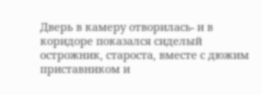Дверь в камеру отворилась- и в коридоре показался сиделый острожник, староста, вместе с дюжим приставником и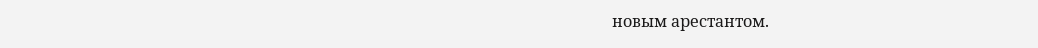новым арестантом.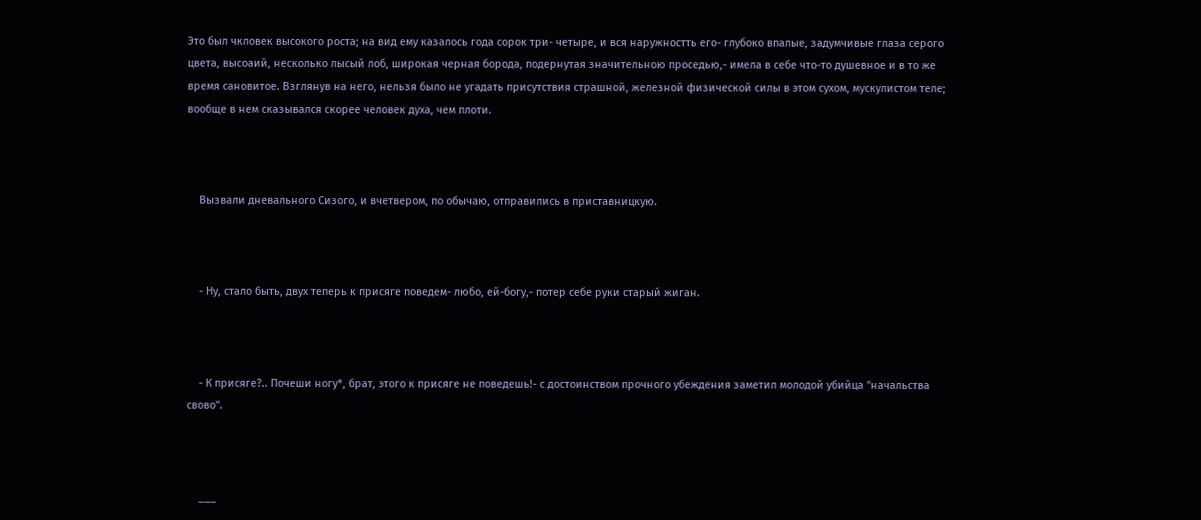Это был чкловек высокого роста; на вид ему казалось года сорок три- четыре, и вся наружностть его- глубоко впалые, задумчивые глаза серого цвета, высоаий, несколько лысый лоб, широкая черная борода, подернутая значительною проседью,- имела в себе что-то душевное и в то же время сановитое. Взглянув на него, нельзя было не угадать присутствия страшной, железной физической силы в этом сухом, мускулистом теле; вообще в нем сказывался скорее человек духа, чем плоти.



    Вызвали дневального Сизого, и вчетвером, по обычаю, отправились в приставницкую.



    - Ну, стало быть, двух теперь к присяге поведем- любо, ей-богу,- потер себе руки старый жиган.



    - К присяге?.. Почеши ногу*, брат, этого к присяге не поведешь!- с достоинством прочного убеждения заметил молодой убийца "начальства свово".



    ___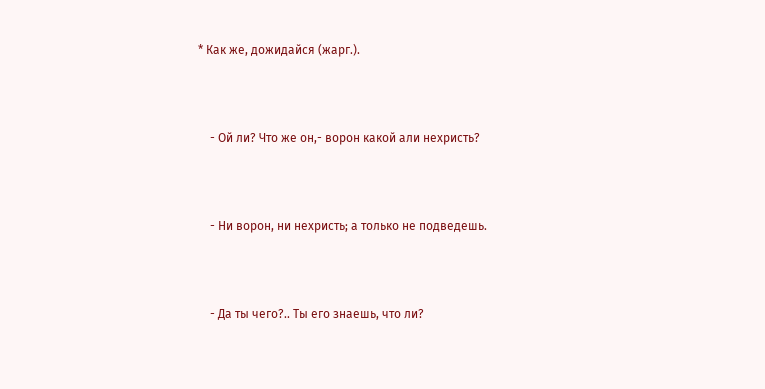* Как же, дожидайся (жарг.).



    - Ой ли? Что же он,- ворон какой али нехристь?



    - Ни ворон, ни нехристь; а только не подведешь.



    - Да ты чего?.. Ты его знаешь, что ли?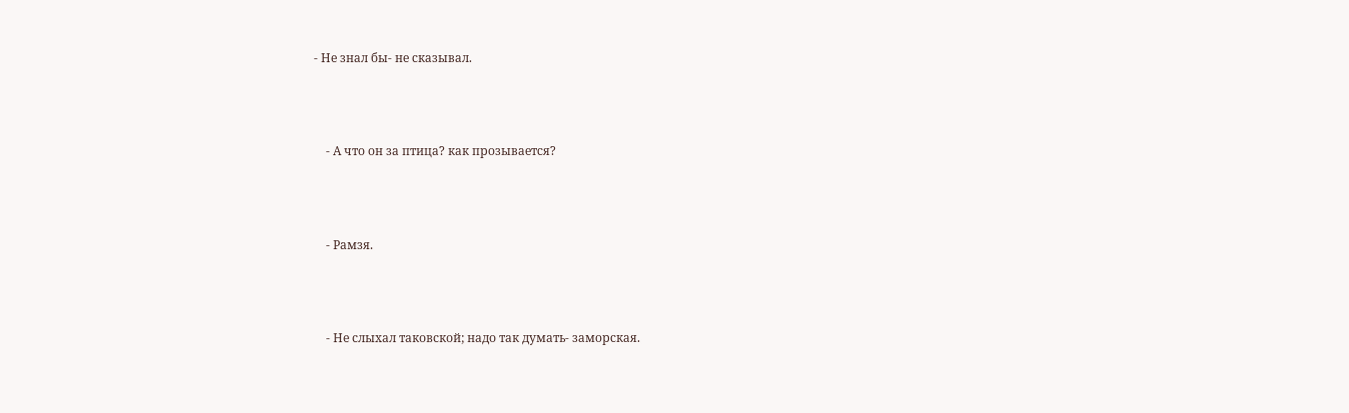- Не знал бы- не сказывал.



    - А что он за птица? как прозывается?



    - Рамзя.



    - Не слыхал таковской; надо так думать- заморская.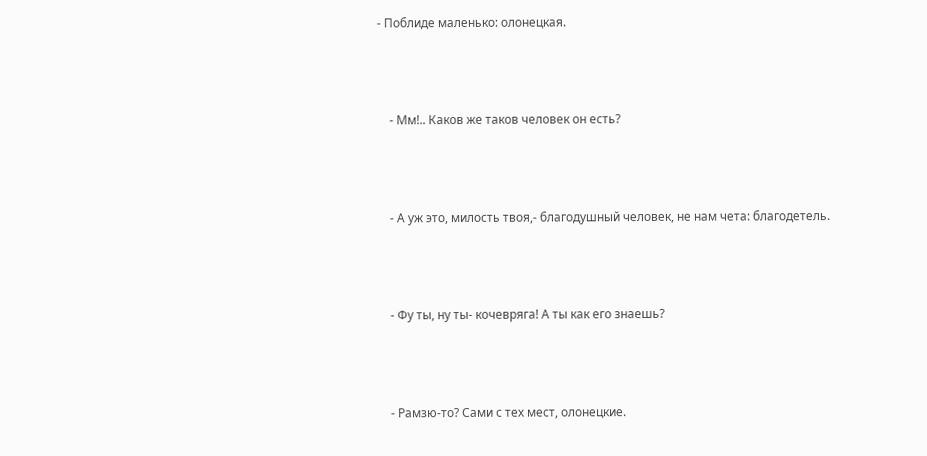- Поблиде маленько: олонецкая.



    - Мм!.. Каков же таков человек он есть?



    - А уж это, милость твоя,- благодушный человек, не нам чета: благодетель.



    - Фу ты, ну ты- кочевряга! А ты как его знаешь?



    - Рамзю-то? Сами с тех мест, олонецкие.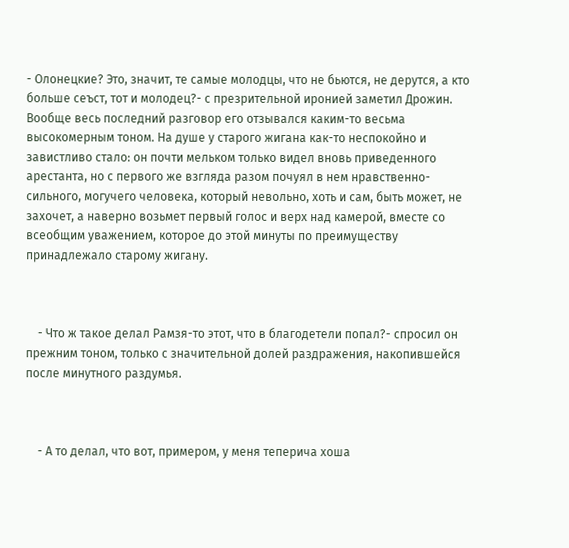- Олонецкие? Это, значит, те самые молодцы, что не бьются, не дерутся, а кто больше сеъст, тот и молодец?- с презрительной иронией заметил Дрожин. Вообще весь последний разговор его отзывался каким-то весьма высокомерным тоном. На душе у старого жигана как-то неспокойно и завистливо стало: он почти мельком только видел вновь приведенного арестанта, но с первого же взгляда разом почуял в нем нравственно-сильного, могучего человека, который невольно, хоть и сам, быть может, не захочет, а наверно возьмет первый голос и верх над камерой, вместе со всеобщим уважением, которое до этой минуты по преимуществу принадлежало старому жигану.



    - Что ж такое делал Рамзя-то этот, что в благодетели попал?- спросил он прежним тоном, только с значительной долей раздражения, накопившейся после минутного раздумья.



    - А то делал, что вот, примером, у меня теперича хоша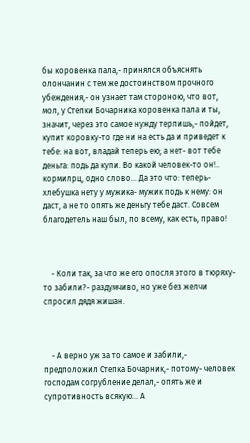бы коровенка пала,- принялся объяснять олончанин с тем же достоинством прочного убеждения,- он узнает там стороною, что вот, мол, у Степки Бочарника коровенка пала и ты, значит, через это самое нужду терпишь,- пойдет, купит коровку-то где ни на есть да и приведет к тебе: на вот, владай теперь ею; а нет- вот тебе деньга: подь да купи. Во какой человек-то он!.. кормилрц, одно слово... Да это что: теперь- хлебушка нету у мужика- мужик подь к нему: он даст, а не то опять же деньгу тебе даст. Совсем благодетель наш был, по всему, как есть, право!



    - Коли так, за что же его опосля этого в тюряху-то забили?- раздумчиво, но уже без желчи спросил дядя жишан.



    - А верно уж за то самое и забили,- предположил Степка Бочарник,- потому- человек господам согрубление делал,- опять же и супротивность всякую... А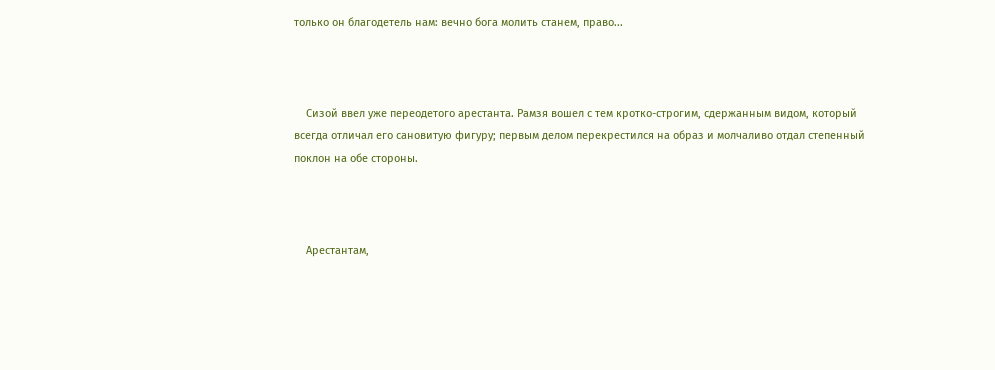только он благодетель нам: вечно бога молить станем, право...



    Сизой ввел уже переодетого арестанта. Рамзя вошел с тем кротко-строгим, сдержанным видом, который всегда отличал его сановитую фигуру; первым делом перекрестился на образ и молчаливо отдал степенный поклон на обе стороны.



    Арестантам,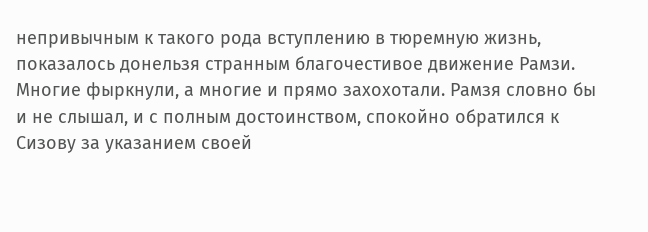непривычным к такого рода вступлению в тюремную жизнь, показалось донельзя странным благочестивое движение Рамзи. Многие фыркнули, а многие и прямо захохотали. Рамзя словно бы и не слышал, и с полным достоинством, спокойно обратился к Сизову за указанием своей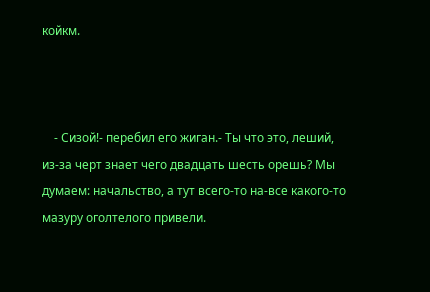койкм.



    - Сизой!- перебил его жиган.- Ты что это, леший, из-за черт знает чего двадцать шесть орешь? Мы думаем: начальство, а тут всего-то на-все какого-то мазуру оголтелого привели.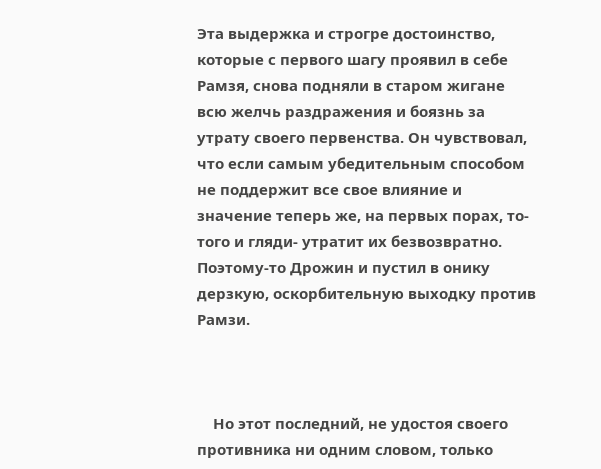Эта выдержка и строгре достоинство, которые с первого шагу проявил в себе Рамзя, снова подняли в старом жигане всю желчь раздражения и боязнь за утрату своего первенства. Он чувствовал, что если самым убедительным способом не поддержит все свое влияние и значение теперь же, на первых порах, то- того и гляди- утратит их безвозвратно. Поэтому-то Дрожин и пустил в онику дерзкую, оскорбительную выходку против Рамзи.



    Но этот последний, не удостоя своего противника ни одним словом, только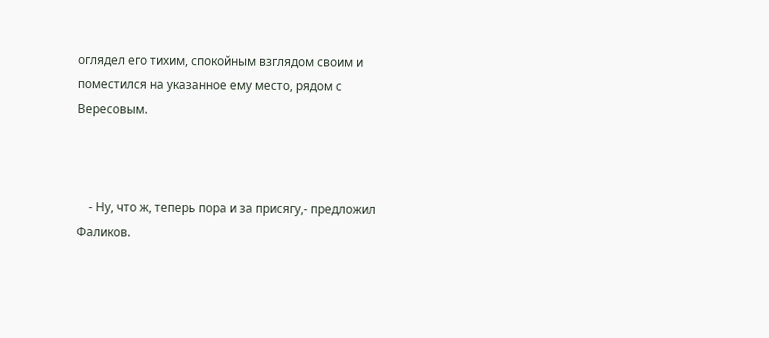оглядел его тихим, спокойным взглядом своим и поместился на указанное ему место, рядом с Вересовым.



    - Ну, что ж, теперь пора и за присягу,- предложил Фаликов.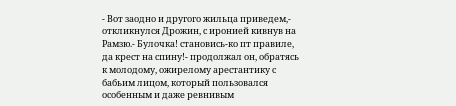- Вот заодно и другого жильца приведем,- откликнулся Дрожин, с иронией кивнув на Рамзю.- Булочка! становись-ко пт правиле, да крест на спину!- продолжал он, обратясь к молодому, ожирелому арестантику с бабьим лицом, который пользовался особенным и даже ревнивым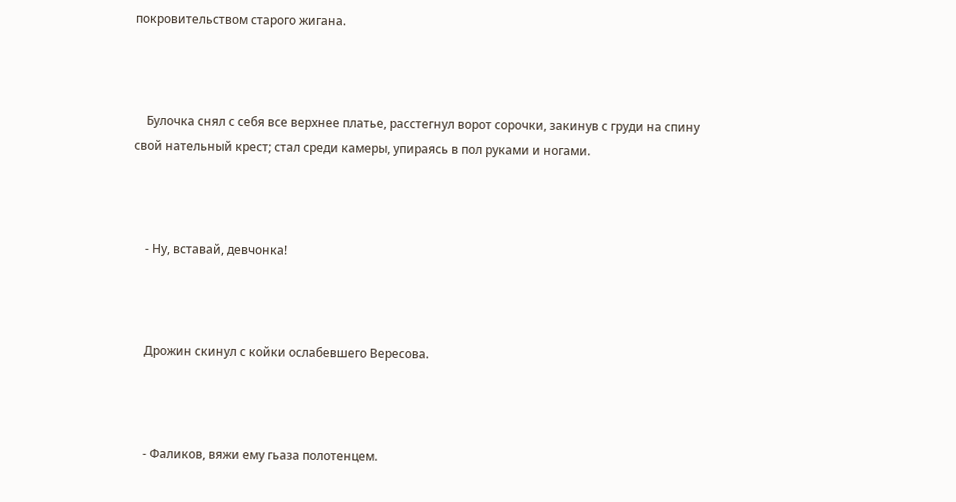покровительством старого жигана.



    Булочка снял с себя все верхнее платье, расстегнул ворот сорочки, закинув с груди на спину свой нательный крест; стал среди камеры, упираясь в пол руками и ногами.



    - Ну, вставай, девчонка!



    Дрожин скинул с койки ослабевшего Вересова.



    - Фаликов, вяжи ему гьаза полотенцем.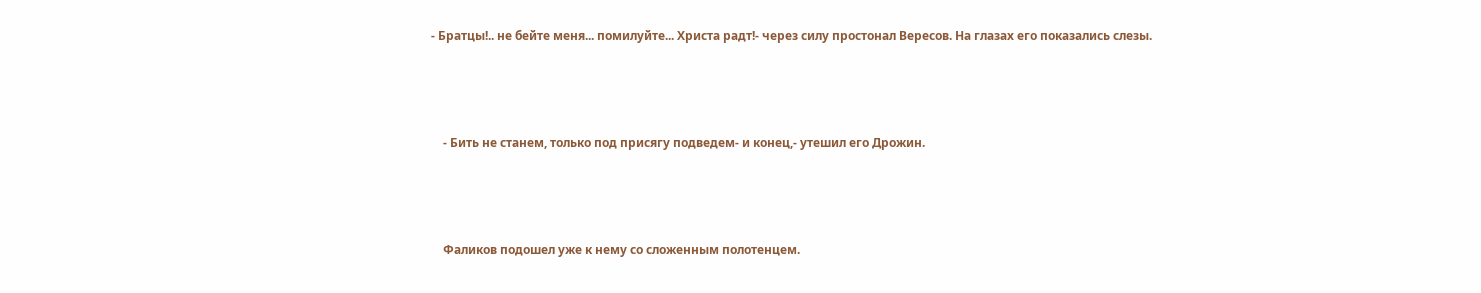- Братцы!.. не бейте меня... помилуйте... Христа радт!- через силу простонал Вересов. На глазах его показались слезы.



    - Бить не станем, только под присягу подведем- и конец,- утешил его Дрожин.



    Фаликов подошел уже к нему со сложенным полотенцем.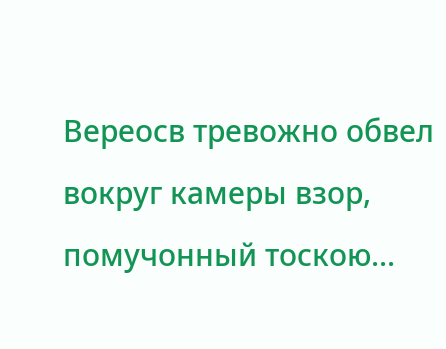Вереосв тревожно обвел вокруг камеры взор, помучонный тоскою...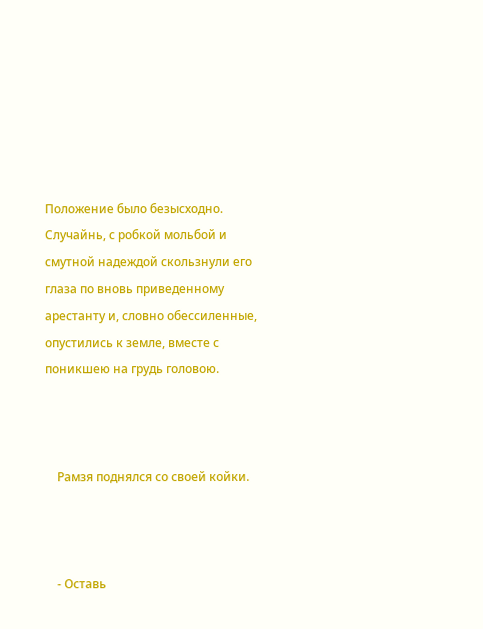Положение было безысходно. Случайнь, с робкой мольбой и смутной надеждой скользнули его глаза по вновь приведенному арестанту и, словно обессиленные, опустились к земле, вместе с поникшею на грудь головою.



    Рамзя поднялся со своей койки.



    - Оставь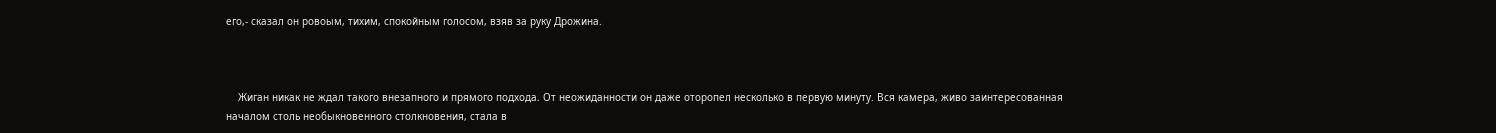его,- сказал он ровоым, тихим, спокойным голосом, взяв за руку Дрожина.



    Жиган никак не ждал такого внезапного и прямого подхода. От неожиданности он даже оторопел несколько в первую минуту. Вся камера, живо заинтересованная началом столь необыкновенного столкновения, стала в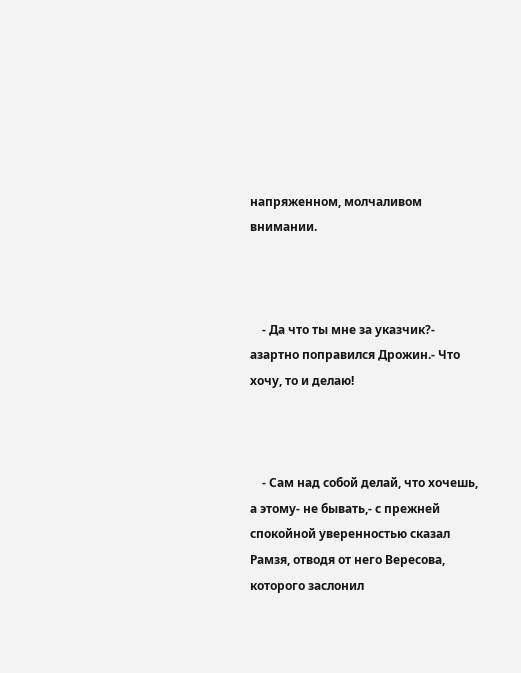напряженном, молчаливом внимании.



    - Да что ты мне за указчик?- азартно поправился Дрожин.- Что хочу, то и делаю!



    - Сам над собой делай, что хочешь, а этому- не бывать,- с прежней спокойной уверенностью сказал Рамзя, отводя от него Вересова, которого заслонил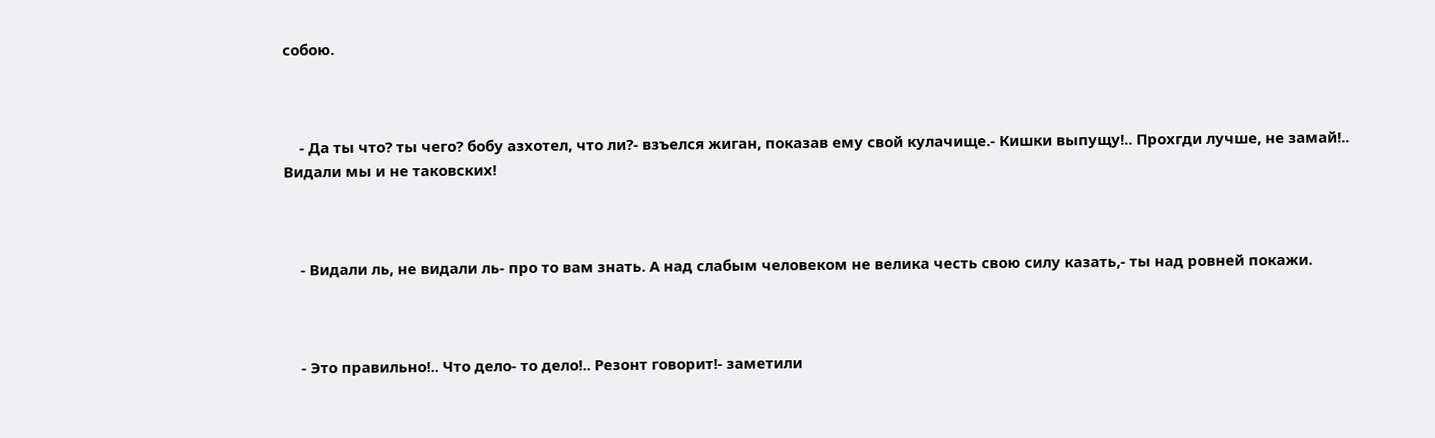собою.



    - Да ты что? ты чего? бобу азхотел, что ли?- взъелся жиган, показав ему свой кулачище.- Кишки выпущу!.. Прохгди лучше, не замай!.. Видали мы и не таковских!



    - Видали ль, не видали ль- про то вам знать. А над слабым человеком не велика честь свою силу казать,- ты над ровней покажи.



    - Это правильно!.. Что дело- то дело!.. Резонт говорит!- заметили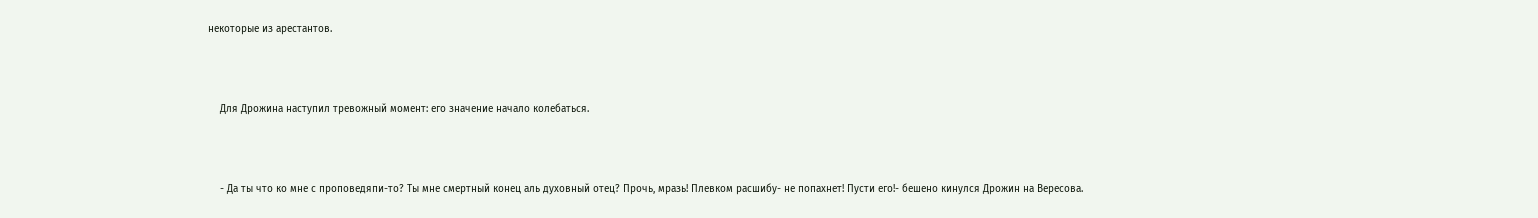некоторые из арестантов.



    Для Дрожина наступил тревожный момент: его значение начало колебаться.



    - Да ты что ко мне с проповедяпи-то? Ты мне смертный конец аль духовный отец? Прочь, мразь! Плевком расшибу- не попахнет! Пусти его!- бешено кинулся Дрожин на Вересова.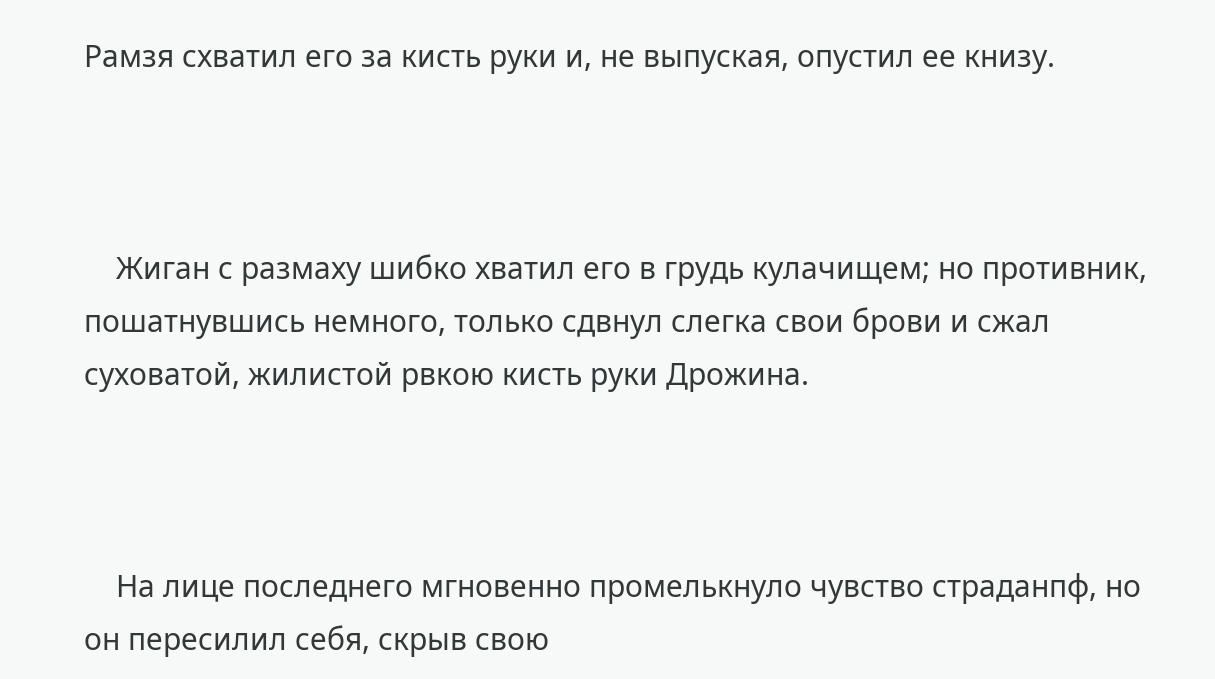Рамзя схватил его за кисть руки и, не выпуская, опустил ее книзу.



    Жиган с размаху шибко хватил его в грудь кулачищем; но противник, пошатнувшись немного, только сдвнул слегка свои брови и сжал суховатой, жилистой рвкою кисть руки Дрожина.



    На лице последнего мгновенно промелькнуло чувство страданпф, но он пересилил себя, скрыв свою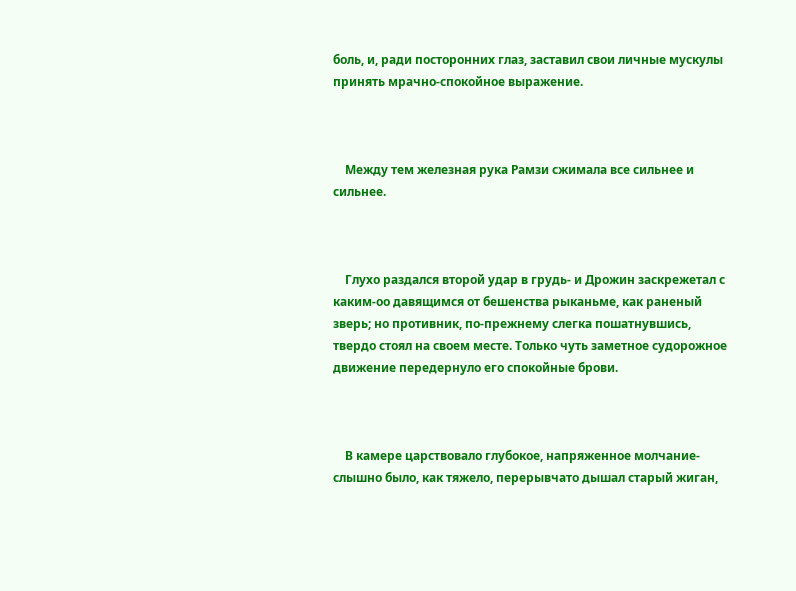боль, и, ради посторонних глаз, заставил свои личные мускулы принять мрачно-спокойное выражение.



    Между тем железная рука Рамзи сжимала все сильнее и сильнее.



    Глухо раздался второй удар в грудь- и Дрожин заскрежетал с каким-оо давящимся от бешенства рыканьме, как раненый зверь; но противник, по-прежнему слегка пошатнувшись, твердо стоял на своем месте. Только чуть заметное судорожное движение передернуло его спокойные брови.



    В камере царствовало глубокое, напряженное молчание- слышно было, как тяжело, перерывчато дышал старый жиган,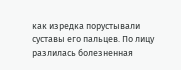как изредка порустывали суставы его пальцев. По лицу разлилась болезненная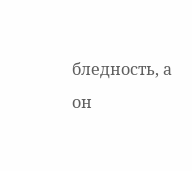бледность, а он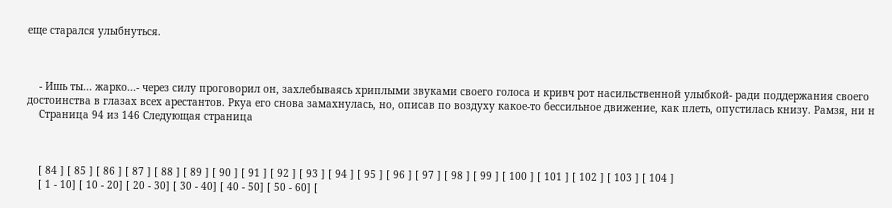еще старался улыбнуться.



    - Ишь ты... жарко...- через силу проговорил он, захлебываясь хриплыми звуками своего голоса и кривч рот насильственной улыбкой- ради поддержания своего достоинства в глазах всех арестантов. Ркуа его снова замахнулась, но, описав по воздуху какое-то бессильное движение, как плеть, опустилась книзу. Рамзя, ни н
    Страница 94 из 146 Следующая страница



    [ 84 ] [ 85 ] [ 86 ] [ 87 ] [ 88 ] [ 89 ] [ 90 ] [ 91 ] [ 92 ] [ 93 ] [ 94 ] [ 95 ] [ 96 ] [ 97 ] [ 98 ] [ 99 ] [ 100 ] [ 101 ] [ 102 ] [ 103 ] [ 104 ]
    [ 1 - 10] [ 10 - 20] [ 20 - 30] [ 30 - 40] [ 40 - 50] [ 50 - 60] [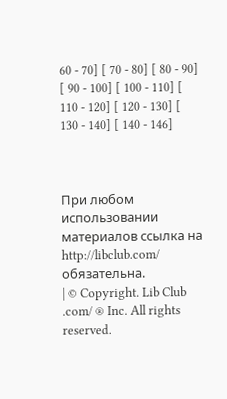60 - 70] [ 70 - 80] [ 80 - 90] [ 90 - 100] [ 100 - 110] [ 110 - 120] [ 120 - 130] [ 130 - 140] [ 140 - 146]



При любом использовании материалов ссылка на http://libclub.com/ обязательна.
| © Copyright. Lib Club .com/ ® Inc. All rights reserved.